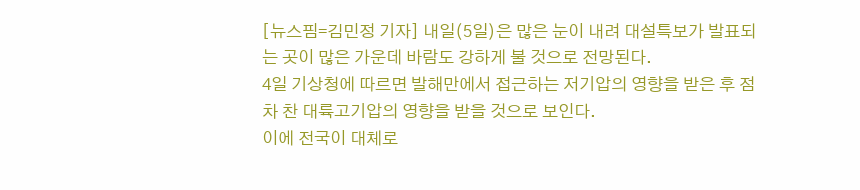[뉴스핌=김민정 기자] 내일(5일)은 많은 눈이 내려 대설특보가 발표되는 곳이 많은 가운데 바람도 강하게 불 것으로 전망된다.
4일 기상청에 따르면 발해만에서 접근하는 저기압의 영향을 받은 후 점차 찬 대륙고기압의 영향을 받을 것으로 보인다.
이에 전국이 대체로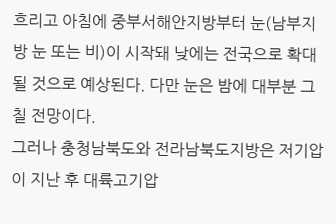흐리고 아침에 중부서해안지방부터 눈(남부지방 눈 또는 비)이 시작돼 낮에는 전국으로 확대될 것으로 예상된다. 다만 눈은 밤에 대부분 그칠 전망이다.
그러나 충청남북도와 전라남북도지방은 저기압이 지난 후 대륙고기압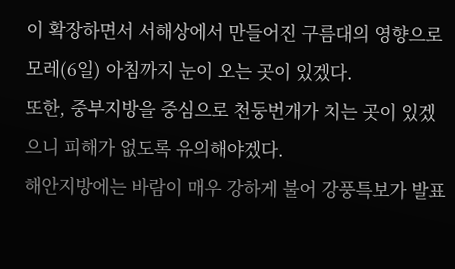이 확장하면서 서해상에서 만들어진 구름대의 영향으로 모레(6일) 아침까지 눈이 오는 곳이 있겠다.
또한, 중부지방을 중심으로 천둥번개가 치는 곳이 있겠으니 피해가 없도록 유의해야겠다.
해안지방에는 바람이 매우 강하게 불어 강풍특보가 발표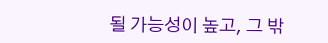될 가능성이 높고, 그 밖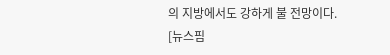의 지방에서도 강하게 불 전망이다.
[뉴스핌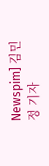Newspim] 김민정 기자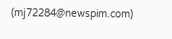(mj72284@newspim.com)